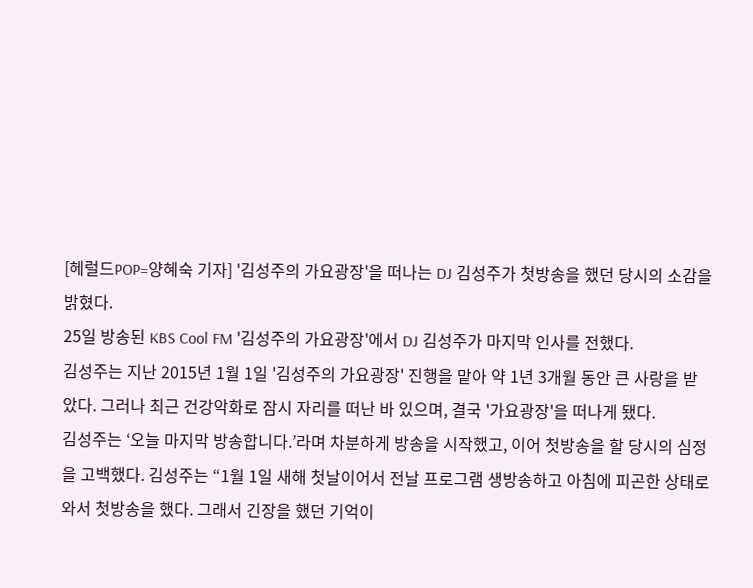[헤럴드POP=양혜숙 기자] '김성주의 가요광장'을 떠나는 DJ 김성주가 첫방송을 했던 당시의 소감을 밝혔다.
25일 방송된 KBS Cool FM '김성주의 가요광장'에서 DJ 김성주가 마지막 인사를 전했다.
김성주는 지난 2015년 1월 1일 '김성주의 가요광장' 진행을 맡아 약 1년 3개월 동안 큰 사랑을 받았다. 그러나 최근 건강악화로 잠시 자리를 떠난 바 있으며, 결국 '가요광장'을 떠나게 됐다.
김성주는 ‘오늘 마지막 방송합니다.’라며 차분하게 방송을 시작했고, 이어 첫방송을 할 당시의 심정을 고백했다. 김성주는 “1월 1일 새해 첫날이어서 전날 프로그램 생방송하고 아침에 피곤한 상태로 와서 첫방송을 했다. 그래서 긴장을 했던 기억이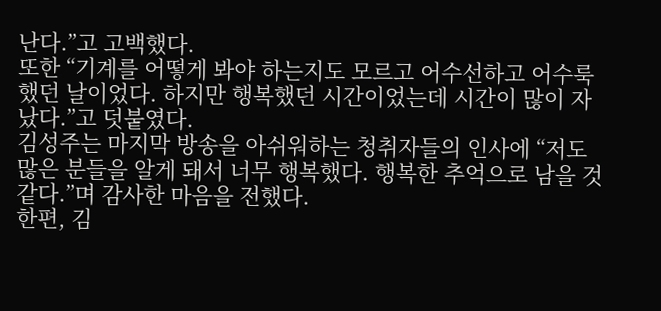난다.”고 고백했다.
또한 “기계를 어떻게 봐야 하는지도 모르고 어수선하고 어수룩했던 날이었다. 하지만 행복했던 시간이었는데 시간이 많이 자났다.”고 덧붙였다.
김성주는 마지막 방송을 아쉬워하는 청취자들의 인사에 “저도 많은 분들을 알게 돼서 너무 행복했다. 행복한 추억으로 남을 것 같다.”며 감사한 마음을 전했다.
한편, 김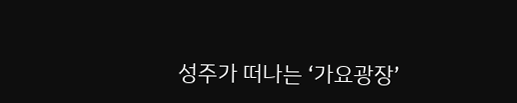성주가 떠나는 ‘가요광장’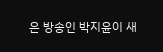은 방송인 박지윤이 새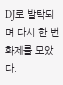DJ로 발탁되며 다시 한 번 화제를 모았다.